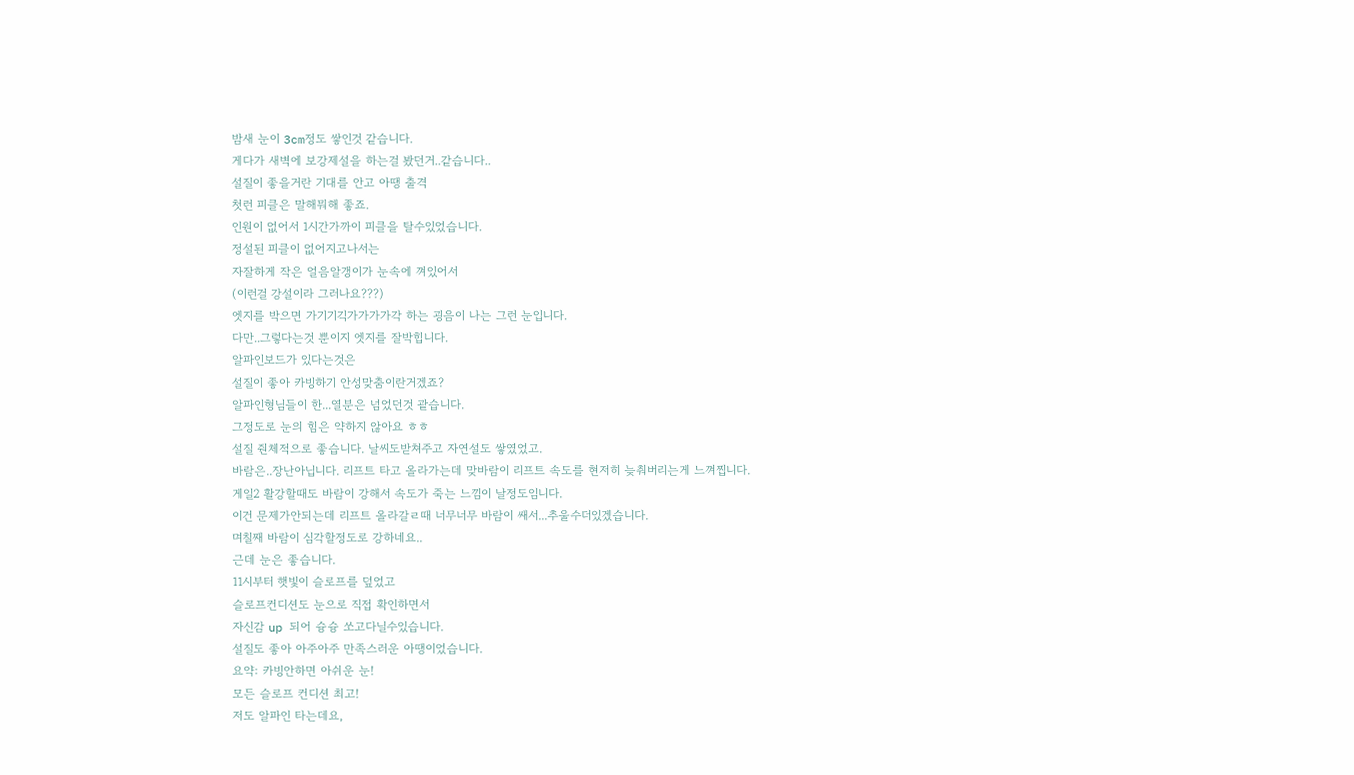밤새 눈이 3cm정도 쌓인것 같습니다.
게다가 새벽에 보강제설을 하는걸 봤던거..같습니다..
설질이 좋을거란 기대를 안고 아땡 출격
첫런 피클은 말해뭐해 좋죠.
인원이 없어서 1시간가까이 피클을 탈수있었습니다.
정설된 피클이 없어지고나서는
자잘하게 작은 얼음알갱이가 눈속에 껴있어서
(이런걸 강설이라 그러나요???)
엣지를 박으면 가기기긱가가가가각 하는 굉음이 나는 그런 눈입니다.
다만..그렇다는것 뿐이지 엣지를 잘박힙니다.
알파인보드가 있다는것은
설질이 좋아 카빙하기 안성맞춤이란거겠죠?
알파인형님들이 한...열분은 넘었던것 괕습니다.
그정도로 눈의 힘은 약하지 않아요 ㅎㅎ
설질 줜체적으로 좋습니다. 날씨도받쳐주고 자연설도 쌓였었고.
바람은..장난아닙니다. 리프트 타고 올라가는데 맞바람이 리프트 속도를 현저히 늦춰버리는게 느껴찝니다.
게일2 활강할때도 바람이 강해서 속도가 죽는 느낌이 날정도임니다.
이건 문제가안되는데 리프트 올라갈ㄹ때 너무너무 바람이 쌔서...추울수더있겠습니다.
며칠째 바람이 심각할정도로 강하네요..
근데 눈은 좋습니다.
11시부터 햇빛이 슬로프를 덮었고
슬로프컨디션도 눈으로 직접 확인하면서
자신감 up 되어 슝슝 쏘고다닐수있습니다.
설질도 좋아 아주아주 만족스러운 아땡이었습니다.
요약: 카빙안하면 아쉬운 눈!
모든 슬로프 컨디션 최고!
저도 알파인 타는데요,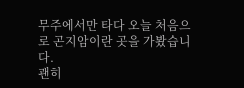무주에서만 타다 오늘 처음으로 곤지암이란 곳을 가봤습니다.
괜히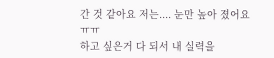간 것 같아요 저는.... 눈만 높아 졌어요 ㅠㅠ
하고 싶은거 다 되서 내 실력을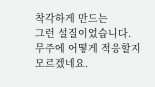착각하게 만드는
그런 설질이었습니다.
무주에 어떻게 적응할지 모르겠네요.